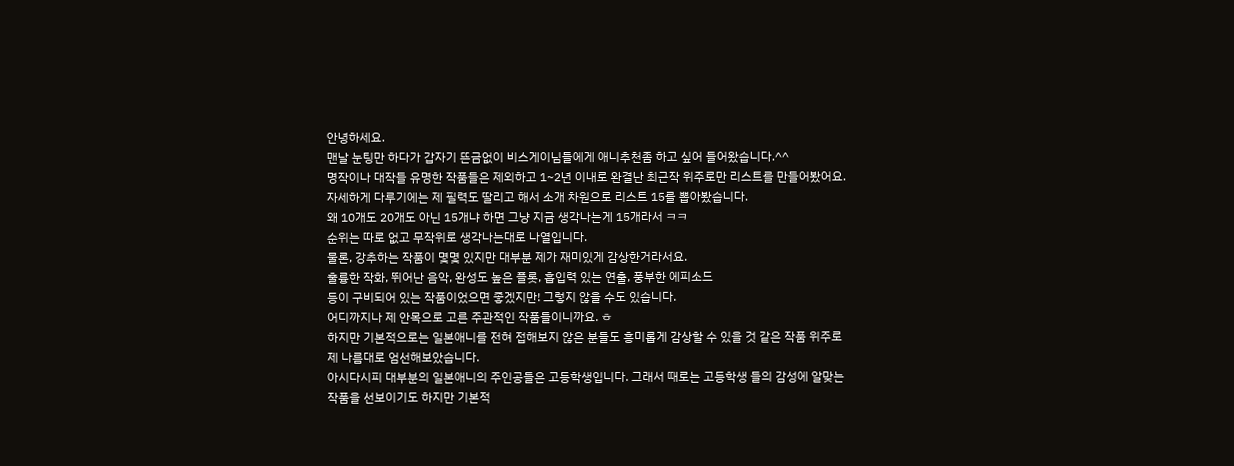안녕하세요.
맨날 눈팅만 하다가 갑자기 뜬금없이 비스게이님들에게 애니추천좀 하고 싶어 들어왔습니다.^^
명작이나 대작들 유명한 작품들은 제외하고 1~2년 이내로 완결난 최근작 위주로만 리스트를 만들어봤어요.
자세하게 다루기에는 제 필력도 딸리고 해서 소개 차원으로 리스트 15를 뽑아봤습니다.
왜 10개도 20개도 아닌 15개냐 하면 그냥 지금 생각나는게 15개라서 ㅋㅋ
순위는 따로 없고 무작위로 생각나는대로 나열입니다.
물론, 강추하는 작품이 몇몇 있지만 대부분 제가 재미있게 감상한거라서요.
훌륭한 작화, 뛰어난 음악, 완성도 높은 플롯, 흡입력 있는 연출, 풍부한 에피소드
등이 구비되어 있는 작품이었으면 좋겠지만! 그렇지 않을 수도 있습니다.
어디까지나 제 안목으로 고른 주관적인 작품들이니까요. ㅎ
하지만 기본적으로는 일본애니를 전혀 접해보지 않은 분들도 흥미롭게 감상할 수 있을 것 같은 작품 위주로
제 나름대로 엄선해보았습니다.
아시다시피 대부분의 일본애니의 주인공들은 고등학생입니다. 그래서 때로는 고등학생 들의 감성에 알맞는
작품을 선보이기도 하지만 기본적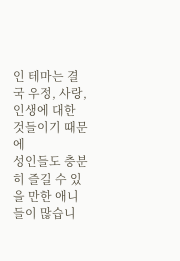인 테마는 결국 우정, 사랑, 인생에 대한 것들이기 때문에
성인들도 충분히 즐길 수 있을 만한 애니들이 많습니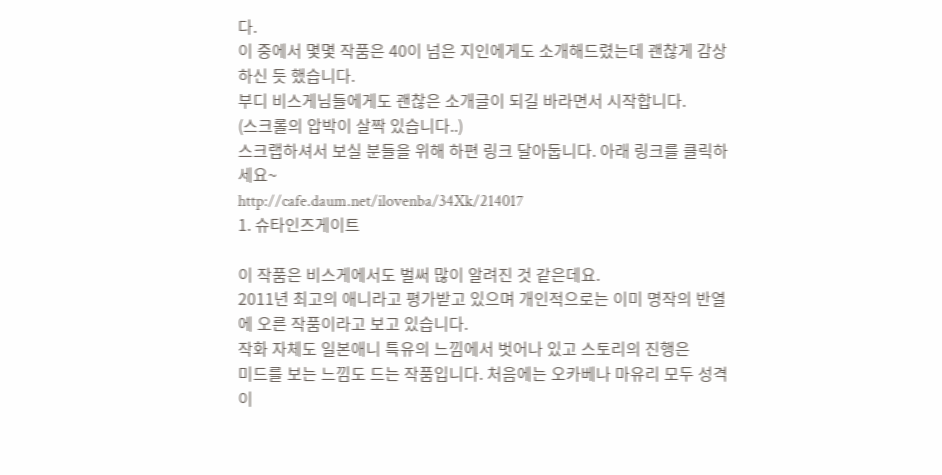다.
이 중에서 몇몇 작품은 40이 넘은 지인에게도 소개해드렸는데 괜찮게 감상하신 듯 했습니다.
부디 비스게님들에게도 괜찮은 소개글이 되길 바라면서 시작합니다.
(스크롤의 압박이 살짝 있습니다..)
스크랩하셔서 보실 분들을 위해 하편 링크 달아둡니다. 아래 링크를 클릭하세요~
http://cafe.daum.net/ilovenba/34Xk/214017
1. 슈타인즈게이트

이 작품은 비스게에서도 벌써 많이 알려진 것 같은데요.
2011년 최고의 애니라고 평가받고 있으며 개인적으로는 이미 명작의 반열에 오른 작품이라고 보고 있습니다.
작화 자체도 일본애니 특유의 느낌에서 벗어나 있고 스토리의 진행은
미드를 보는 느낌도 드는 작품입니다. 처음에는 오카베나 마유리 모두 성격이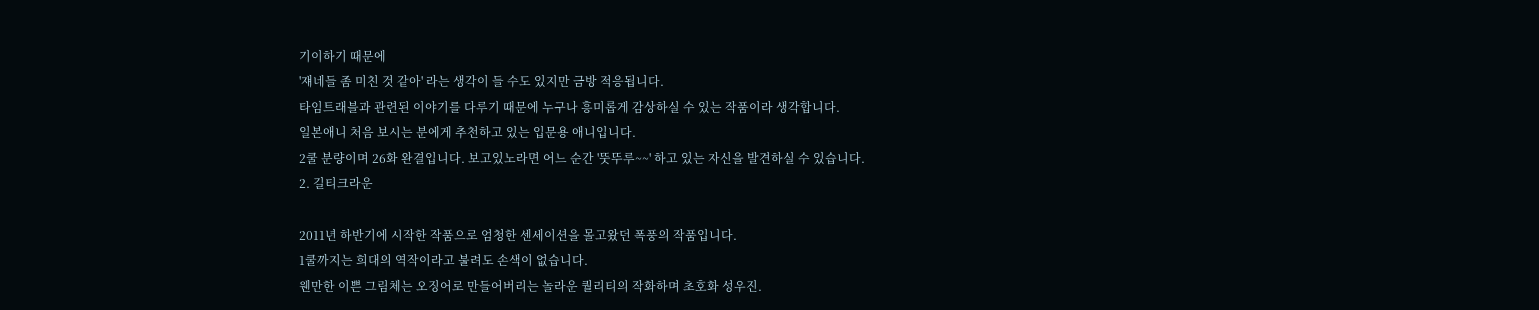기이하기 때문에
'쟤네들 좀 미친 것 같아' 라는 생각이 들 수도 있지만 금방 적응됩니다.
타임트래블과 관련된 이야기를 다루기 때문에 누구나 흥미롭게 감상하실 수 있는 작품이라 생각합니다.
일본애니 처음 보시는 분에게 추천하고 있는 입문용 애니입니다.
2쿨 분량이며 26화 완결입니다. 보고있노라면 어느 순간 '뚯뚜루~~' 하고 있는 자신을 발견하실 수 있습니다.
2. 길티크라운

2011년 하반기에 시작한 작품으로 엄청한 센세이션을 몰고왔던 폭풍의 작품입니다.
1쿨까지는 희대의 역작이라고 불려도 손색이 없습니다.
웬만한 이쁜 그림체는 오징어로 만들어버리는 놀라운 퀄리티의 작화하며 초호화 성우진.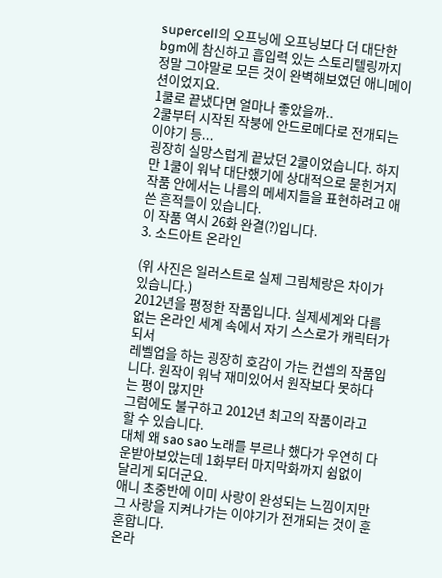supercell의 오프닝에 오프닝보다 더 대단한 bgm에 참신하고 흡입력 있는 스토리텔링까지
정말 그야말로 모든 것이 완벽해보였던 애니메이션이었지요.
1쿨로 끝냈다면 얼마나 좋았을까..
2쿨부터 시작된 작붕에 안드로메다로 전개되는 이야기 등...
굉장히 실망스럽게 끝났던 2쿨이었습니다. 하지만 1쿨이 워낙 대단했기에 상대적으로 묻힌거지
작품 안에서는 나름의 메세지들을 표현하려고 애쓴 흔적들이 있습니다.
이 작품 역시 26화 완결(?)입니다.
3. 소드아트 온라인

(위 사진은 일러스트로 실제 그림체랑은 차이가 있습니다.)
2012년을 평정한 작품입니다. 실제세계와 다름 없는 온라인 세계 속에서 자기 스스로가 캐릭터가 되서
레벨업을 하는 굉장히 호감이 가는 컨셉의 작품입니다. 원작이 워낙 재미있어서 원작보다 못하다는 평이 많지만
그럼에도 불구하고 2012년 최고의 작품이라고 할 수 있습니다.
대체 왜 sao sao 노래를 부르나 했다가 우연히 다운받아보았는데 1화부터 마지막화까지 쉼없이 달리게 되더군요.
애니 초중반에 이미 사랑이 완성되는 느낌이지만 그 사랑을 지켜나가는 이야기가 전개되는 것이 훈훈합니다.
온라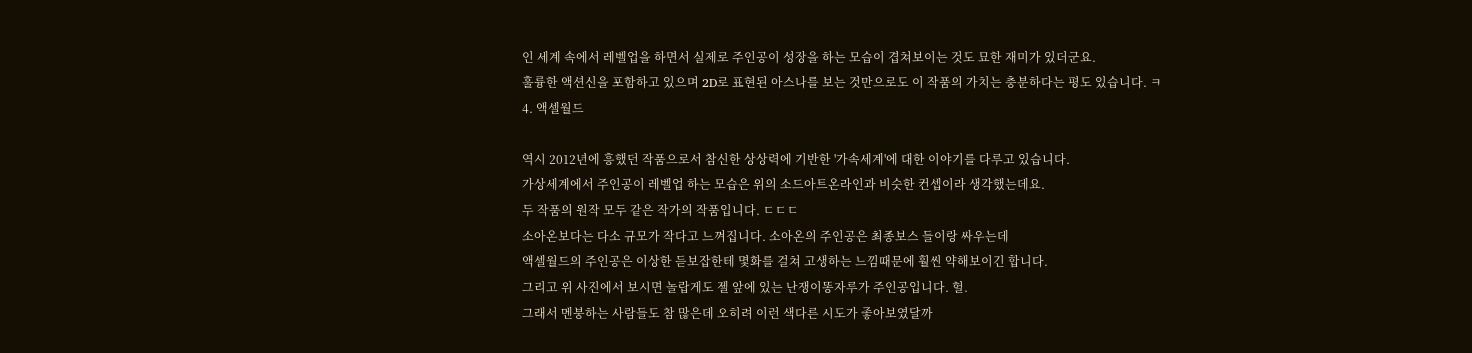인 세계 속에서 레벨업을 하면서 실제로 주인공이 성장을 하는 모습이 겹쳐보이는 것도 묘한 재미가 있더군요.
훌륭한 액션신을 포함하고 있으며 2D로 표현된 아스나를 보는 것만으로도 이 작품의 가치는 충분하다는 평도 있습니다. ㅋ
4. 액셀월드

역시 2012년에 흥했던 작품으로서 참신한 상상력에 기반한 '가속세계'에 대한 이야기를 다루고 있습니다.
가상세계에서 주인공이 레벨업 하는 모습은 위의 소드아트온라인과 비슷한 컨셉이라 생각했는데요.
두 작품의 원작 모두 같은 작가의 작품입니다. ㄷㄷㄷ
소아온보다는 다소 규모가 작다고 느껴집니다. 소아온의 주인공은 최종보스 들이랑 싸우는데
액셀월드의 주인공은 이상한 듣보잡한테 몇화를 걸쳐 고생하는 느낌때문에 훨씬 약해보이긴 합니다.
그리고 위 사진에서 보시면 놀랍게도 젤 앞에 있는 난쟁이똥자루가 주인공입니다. 헐.
그래서 멘붕하는 사람들도 참 많은데 오히려 이런 색다른 시도가 좋아보였달까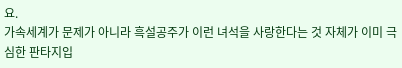요.
가속세계가 문제가 아니라 흑설공주가 이런 녀석을 사랑한다는 것 자체가 이미 극심한 판타지입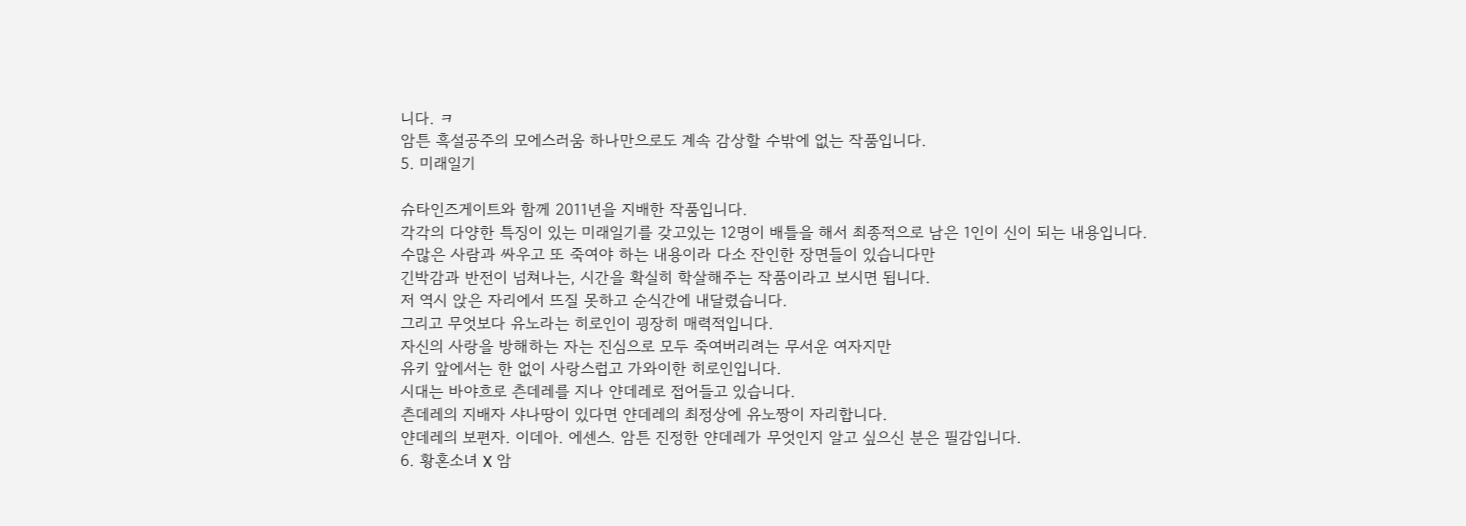니다. ㅋ
암튼 흑설공주의 모에스러움 하나만으로도 계속 감상할 수밖에 없는 작품입니다.
5. 미래일기

슈타인즈게이트와 함께 2011년을 지배한 작품입니다.
각각의 다양한 특징이 있는 미래일기를 갖고있는 12명이 배틀을 해서 최종적으로 남은 1인이 신이 되는 내용입니다.
수많은 사람과 싸우고 또 죽여야 하는 내용이라 다소 잔인한 장면들이 있습니다만
긴박감과 반전이 넘쳐나는, 시간을 확실히 학살해주는 작품이라고 보시면 됩니다.
저 역시 앉은 자리에서 뜨질 못하고 순식간에 내달렸습니다.
그리고 무엇보다 유노라는 히로인이 굉장히 매력적입니다.
자신의 사랑을 방해하는 자는 진심으로 모두 죽여버리려는 무서운 여자지만
유키 앞에서는 한 없이 사랑스럽고 가와이한 히로인입니다.
시대는 바야흐로 츤데레를 지나 얀데레로 접어들고 있습니다.
츤데레의 지배자 샤나땅이 있다면 얀데레의 최정상에 유노짱이 자리합니다.
얀데레의 보편자. 이데아. 에센스. 암튼 진정한 얀데레가 무엇인지 알고 싶으신 분은 필감입니다.
6. 황혼소녀 X 암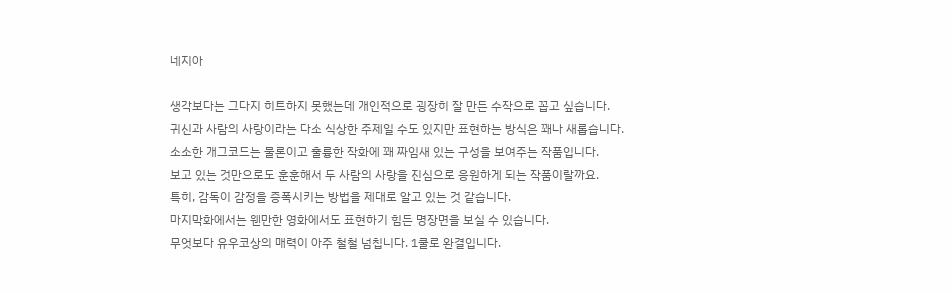네지아

생각보다는 그다지 히트하지 못했는데 개인적으로 굉장히 잘 만든 수작으로 꼽고 싶습니다.
귀신과 사람의 사랑이라는 다소 식상한 주제일 수도 있지만 표현하는 방식은 꽤나 새롭습니다.
소소한 개그코드는 물론이고 훌륭한 작화에 꽤 짜임새 있는 구성을 보여주는 작품입니다.
보고 있는 것만으로도 훈훈해서 두 사람의 사랑을 진심으로 응원하게 되는 작품이랄까요.
특히, 감독이 감정을 증폭시키는 방법을 제대로 알고 있는 것 같습니다.
마지막화에서는 웬만한 영화에서도 표현하기 힘든 명장면을 보실 수 있습니다.
무엇보다 유우코상의 매력이 아주 철철 넘칩니다. 1쿨로 완결입니다.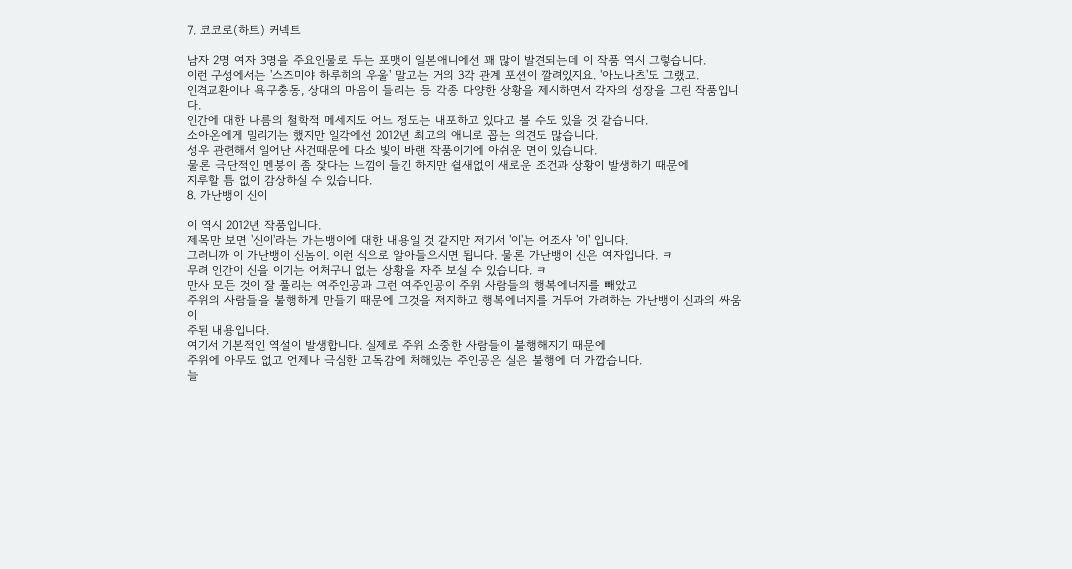7. 코코로(하트) 커넥트

남자 2명 여자 3명을 주요인물로 두는 포맷이 일본애니에선 꽤 많이 발견되는데 이 작품 역시 그렇습니다.
이런 구성에서는 '스즈미야 하루히의 우울' 말고는 거의 3각 관계 포션이 깔려있지요. '아노나츠'도 그랬고.
인격교환이나 욕구충동, 상대의 마음이 들리는 등 각종 다양한 상황을 제시하면서 각자의 성장을 그린 작품입니다.
인간에 대한 나름의 철학적 메세지도 어느 정도는 내포하고 있다고 볼 수도 있을 것 같습니다.
소아온에게 밀리기는 했지만 일각에선 2012년 최고의 애니로 꼽는 의견도 많습니다.
성우 관련해서 일어난 사건때문에 다소 빛이 바랜 작품이기에 아쉬운 면이 있습니다.
물론 극단적인 멘붕이 좀 잦다는 느낌이 들긴 하지만 쉴새없이 새로운 조건과 상황이 발생하기 때문에
지루할 틈 없이 감상하실 수 있습니다.
8. 가난뱅이 신이

이 역시 2012년 작품입니다.
제목만 보면 '신이'라는 가는뱅이에 대한 내용일 것 같지만 저기서 '이'는 어조사 '이' 입니다.
그러니까 이 가난뱅이 신놈이. 이런 식으로 알아들으시면 됩니다. 물론 가난뱅이 신은 여자입니다. ㅋ
무려 인간이 신을 이기는 어처구니 없는 상황을 자주 보실 수 있습니다. ㅋ
만사 모든 것이 잘 풀리는 여주인공과 그런 여주인공이 주위 사람들의 행복에너지를 빼았고
주위의 사람들을 불행하게 만들기 때문에 그것을 저지하고 행복에너지를 거두어 가려하는 가난뱅이 신과의 싸움이
주된 내용입니다.
여기서 기본적인 역설이 발생합니다. 실제로 주위 소중한 사람들이 불행해지기 때문에
주위에 아무도 없고 언제나 극심한 고독감에 처해있는 주인공은 실은 불행에 더 가깝습니다.
늘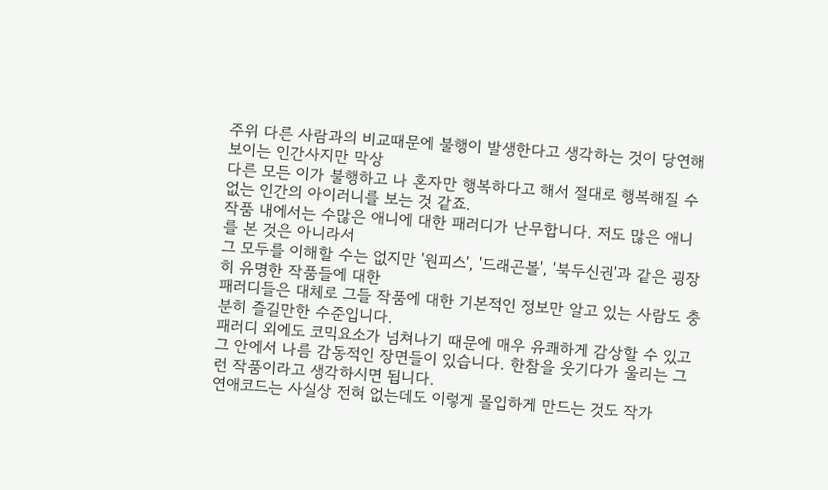주위 다른 사람과의 비교때문에 불행이 발생한다고 생각하는 것이 당연해보이는 인간사지만 막상
다른 모든 이가 불행하고 나 혼자만 행복하다고 해서 절대로 행복해질 수 없는 인간의 아이러니를 보는 것 같죠.
작품 내에서는 수많은 애니에 대한 패러디가 난무합니다. 저도 많은 애니를 본 것은 아니라서
그 모두를 이해할 수는 없지만 '원피스', '드래곤볼', '북두신권'과 같은 굉장히 유명한 작품들에 대한
패러디들은 대체로 그들 작품에 대한 기본적인 정보만 알고 있는 사람도 충분히 즐길만한 수준입니다.
패러디 외에도 코믹요소가 넘쳐나기 때문에 매우 유쾌하게 감상할 수 있고
그 안에서 나름 감동적인 장면들이 있습니다. 한참을 웃기다가 울리는 그런 작품이라고 생각하시면 됩니다.
연애코드는 사실상 전혀 없는데도 이렇게 몰입하게 만드는 것도 작가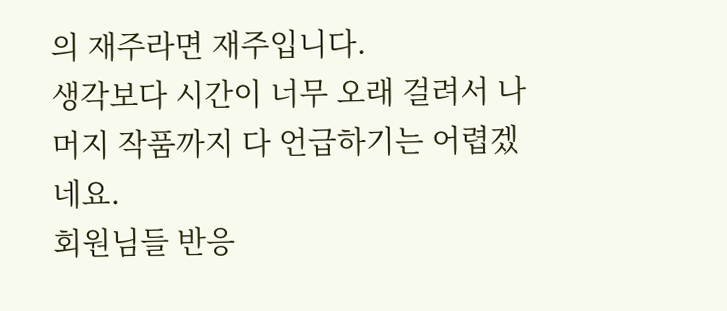의 재주라면 재주입니다.
생각보다 시간이 너무 오래 걸려서 나머지 작품까지 다 언급하기는 어렵겠네요.
회원님들 반응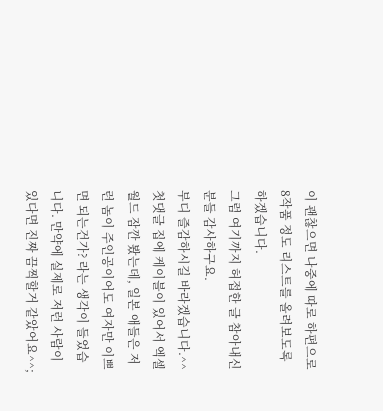이 괜찮으면 나중에 따로 하편으로 8작품 정도 리스트를 올려보도록 하겠습니다.
그럼 여기까지 허접한 글 참아내신 분들 감사하구요.
부디 즐감하시길 바라겠습니다.^^
첫댓글 집에 케이블이 있어서 엑셀월드 잠깐 봤는데, 일본 애들은 저런 놈이 주인공이어도 여자만 이쁘면 되는건가? 라는 생각이 들었습니다. 만약에 실제로 저런 사람이 있다면 진짜 끔찍할거 같았어요^^;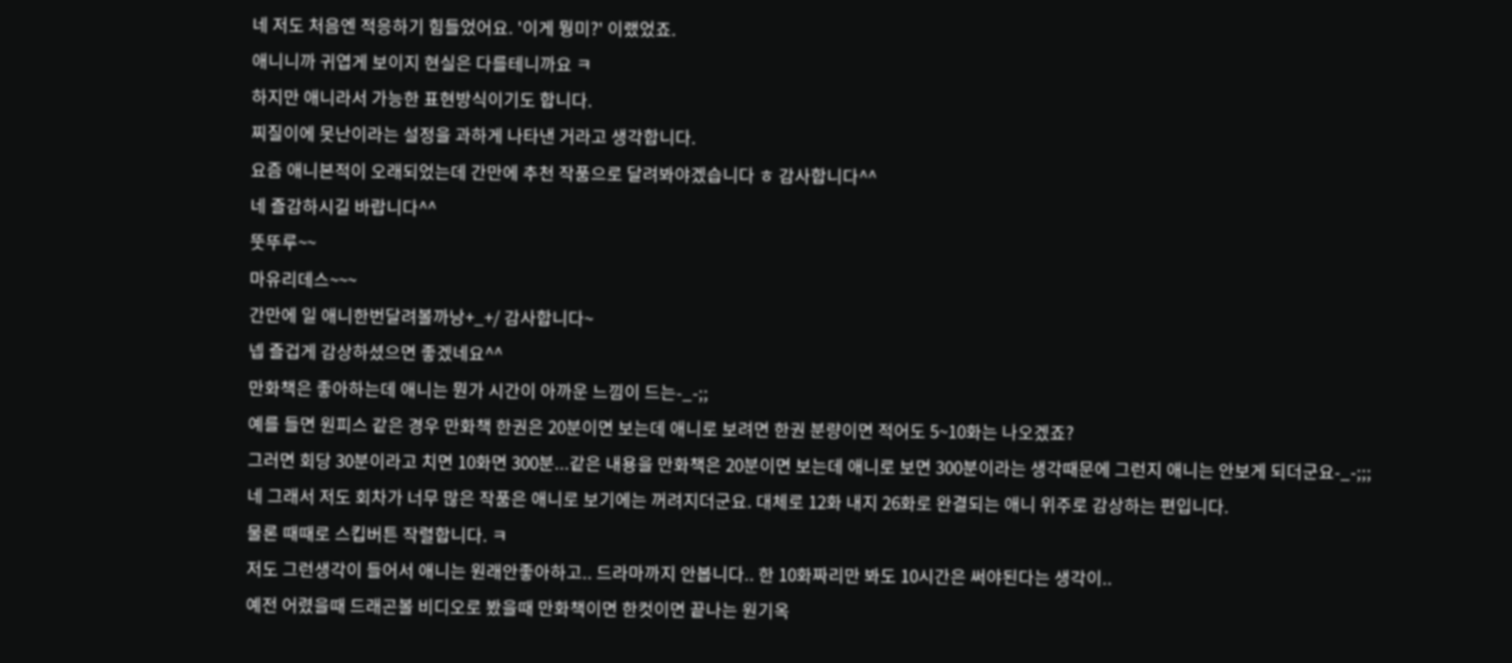네 저도 처음엔 적응하기 힘들었어요. '이게 뭥미?' 이랬었죠.
애니니까 귀엽게 보이지 현실은 다를테니까요 ㅋ
하지만 애니라서 가능한 표현방식이기도 합니다.
찌질이에 못난이라는 설정을 과하게 나타낸 거라고 생각합니다.
요즘 애니본적이 오래되었는데 간만에 추천 작품으로 달려봐야겠습니다 ㅎ 감사합니다^^
네 즐감하시길 바랍니다^^
뚯뚜루~~
마유리데스~~~
간만에 일 애니한번달려볼까낭+_+/ 감사합니다~
넵 즐겁게 감상하셨으면 좋겠네요^^
만화책은 좋아하는데 애니는 뭔가 시간이 아까운 느낌이 드는-_-;;
예를 들면 원피스 같은 경우 만화책 한권은 20분이면 보는데 애니로 보려면 한권 분량이면 적어도 5~10화는 나오겠죠?
그러면 회당 30분이라고 치면 10화면 300분...같은 내용을 만화책은 20분이면 보는데 애니로 보면 300분이라는 생각때문에 그런지 애니는 안보게 되더군요-_-;;;
네 그래서 저도 회차가 너무 많은 작품은 애니로 보기에는 꺼려지더군요. 대체로 12화 내지 26화로 완결되는 애니 위주로 감상하는 편입니다.
물론 때때로 스킵버튼 작렬합니다. ㅋ
저도 그런생각이 들어서 애니는 원래안좋아하고.. 드라마까지 안봅니다.. 한 10화짜리만 봐도 10시간은 써야된다는 생각이..
예전 어렸을때 드래곤볼 비디오로 봤을때 만화책이면 한컷이면 끝나는 원기옥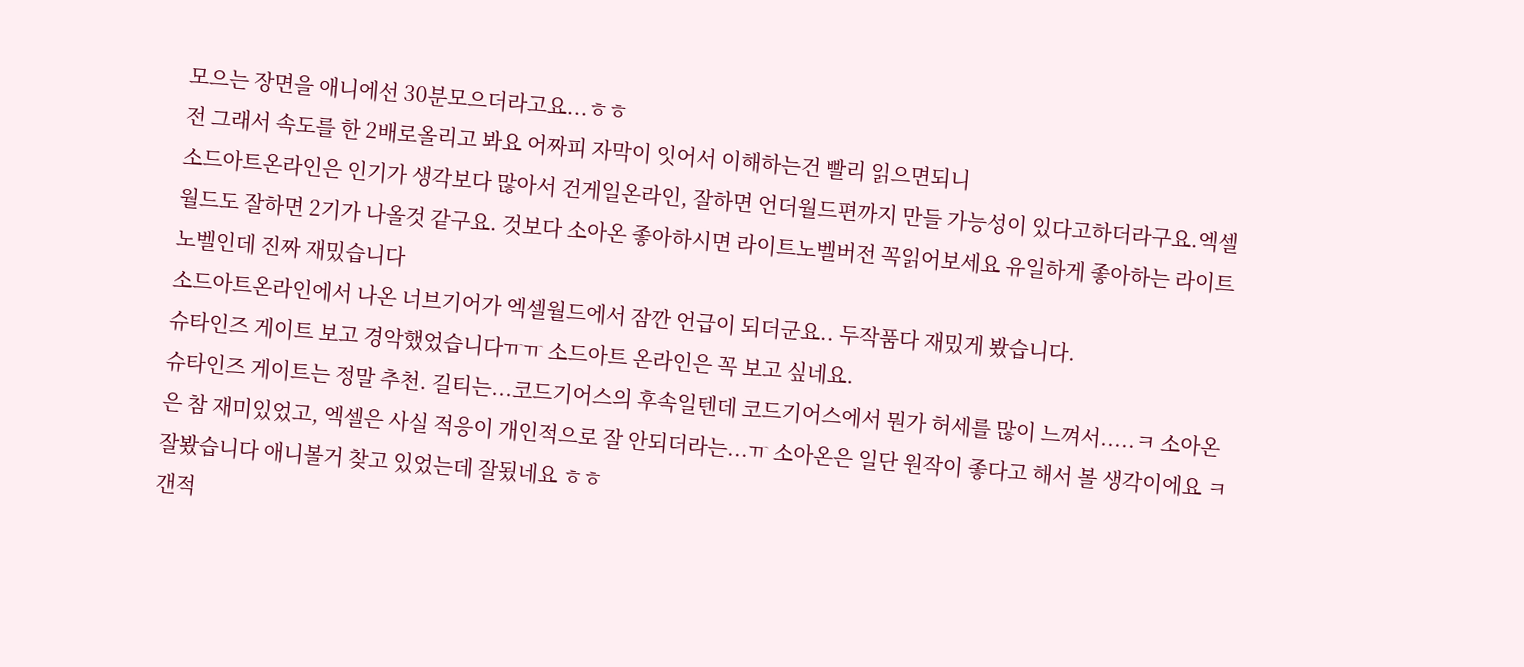모으는 장면을 애니에선 30분모으더라고요...ㅎㅎ
전 그래서 속도를 한 2배로올리고 봐요 어짜피 자막이 잇어서 이해하는건 빨리 읽으면되니
소드아트온라인은 인기가 생각보다 많아서 건게일온라인, 잘하면 언더월드편까지 만들 가능성이 있다고하더라구요.엑셀월드도 잘하면 2기가 나올것 같구요. 것보다 소아온 좋아하시면 라이트노벨버전 꼭읽어보세요 유일하게 좋아하는 라이트노벨인데 진짜 재밌습니다
소드아트온라인에서 나온 너브기어가 엑셀월드에서 잠깐 언급이 되더군요.. 두작품다 재밌게 봤습니다.
슈타인즈 게이트 보고 경악했었습니다ㅠㅠ 소드아트 온라인은 꼭 보고 싶네요.
슈타인즈 게이트는 정말 추천. 길티는...코드기어스의 후속일텐데 코드기어스에서 뭔가 허세를 많이 느껴서.....ㅋ 소아온은 참 재미있었고, 엑셀은 사실 적응이 개인적으로 잘 안되더라는...ㅠ 소아온은 일단 원작이 좋다고 해서 볼 생각이에요 ㅋ
잘봤습니다 애니볼거 찾고 있었는데 잘됬네요 ㅎㅎ
갠적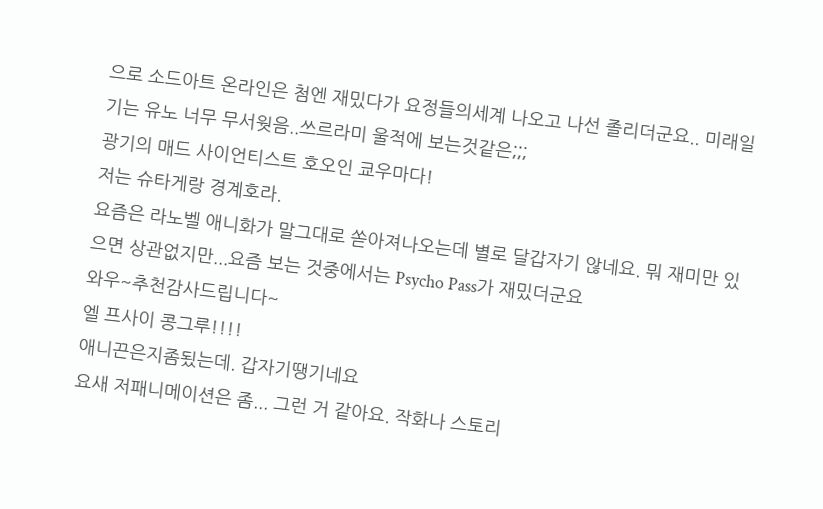으로 소드아트 온라인은 첨엔 재밌다가 요정들의세계 나오고 나선 졸리더군요.. 미래일기는 유노 너무 무서웟음..쓰르라미 울적에 보는것같은;;;
광기의 매드 사이언티스트 호오인 쿄우마다!
저는 슈타게랑 경계호라.
요즘은 라노벨 애니화가 말그대로 쏟아져나오는데 별로 달갑자기 않네요. 뭐 재미만 있으면 상관없지만...요즘 보는 것중에서는 Psycho Pass가 재밌더군요
와우~추천감사드립니다~
엘 프사이 콩그루!!!!
애니끈은지좀됬는데. 갑자기땡기네요
요새 저패니메이션은 좀... 그런 거 같아요. 작화나 스토리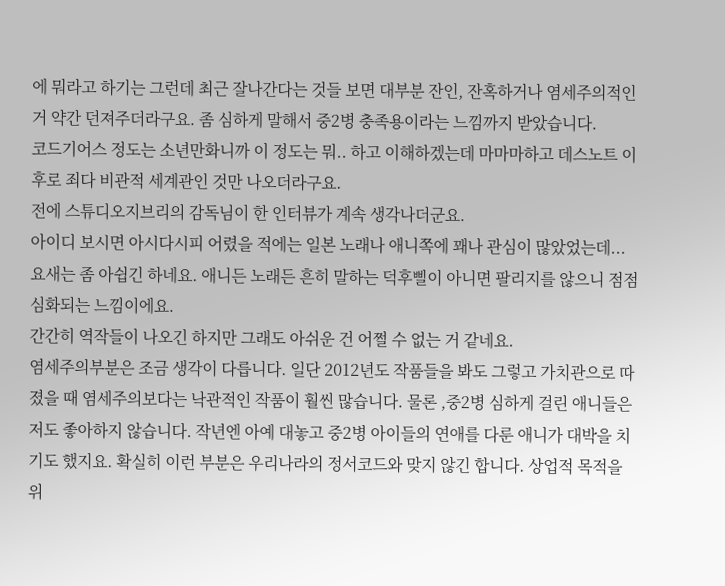에 뭐라고 하기는 그런데 최근 잘나간다는 것들 보면 대부분 잔인, 잔혹하거나 염세주의적인거 약간 던져주더라구요. 좀 심하게 말해서 중2병 충족용이라는 느낌까지 받았습니다.
코드기어스 정도는 소년만화니까 이 정도는 뭐.. 하고 이해하겠는데 마마마하고 데스노트 이후로 죄다 비관적 세계관인 것만 나오더라구요.
전에 스튜디오지브리의 감독님이 한 인터뷰가 계속 생각나더군요.
아이디 보시면 아시다시피 어렸을 적에는 일본 노래나 애니쪽에 꽤나 관심이 많았었는데... 요새는 좀 아쉽긴 하네요. 애니든 노래든 흔히 말하는 덕후삘이 아니면 팔리지를 않으니 점점 심화되는 느낌이에요.
간간히 역작들이 나오긴 하지만 그래도 아쉬운 건 어쩔 수 없는 거 같네요.
염세주의부분은 조금 생각이 다릅니다. 일단 2012년도 작품들을 봐도 그렇고 가치관으로 따졌을 때 염세주의보다는 낙관적인 작품이 훨씬 많습니다. 물론 ,중2병 심하게 걸린 애니들은 저도 좋아하지 않습니다. 작년엔 아예 대놓고 중2병 아이들의 연애를 다룬 애니가 대박을 치기도 했지요. 확실히 이런 부분은 우리나라의 정서코드와 맞지 않긴 합니다. 상업적 목적을 위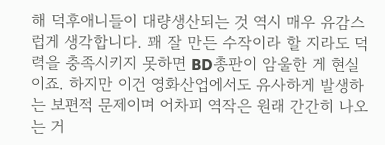해 덕후애니들이 대량생산되는 것 역시 매우 유감스럽게 생각합니다. 꽤 잘 만든 수작이라 할 지라도 덕력을 충족시키지 못하면 BD총판이 암울한 게 현실이죠. 하지만 이건 영화산업에서도 유사하게 발생하는 보편적 문제이며 어차피 역작은 원래 간간히 나오는 거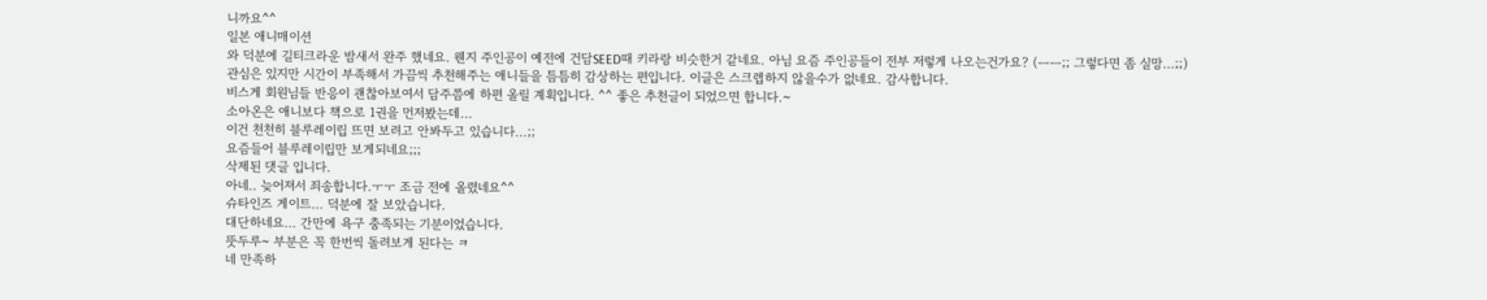니까요^^
일본 애니매이션
와 덕분에 길티크라운 밤새서 완주 했네요. 웬지 주인공이 예전에 건담SEED때 키라랑 비슷한거 같네요. 아님 요즘 주인공들이 전부 저렇게 나오는건가요? (ㅡㅡ;; 그렇다면 좀 실망...;;)
관심은 있지만 시간이 부족해서 가끔씩 추천해주는 애니들을 틈틈히 감상하는 편입니다. 이글은 스크렙하지 않을수가 없네요. 감사합니다.
비스게 회원님들 반응이 괜찮아보여서 담주쯤에 하편 올릴 계획입니다. ^^ 좋은 추천글이 되었으면 합니다.~
소아온은 애니보다 책으로 1권을 먼저봤는데...
이건 천천히 블루레이립 뜨면 보려고 안봐두고 있습니다...;;
요즘들어 블루레이립만 보게되네요;;;
삭제된 댓글 입니다.
아네.. 늦어져서 죄송합니다.ㅜㅜ 조금 전에 올렸네요^^
슈타인즈 게이트... 덕분에 잘 보았습니다.
대단하네요... 간만에 욕구 충족되는 기분이었습니다.
뚯두루~ 부분은 꼭 한번씩 돌려보게 된다는 ㅋ
네 만족하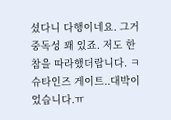셨다니 다행이네요. 그거 중독성 꽤 있죠. 저도 한참을 따라했더랍니다. ㅋ
슈타인즈 게이트..대박이었습니다.ㅠ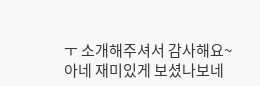ㅜ 소개해주셔서 감사해요~
아네 재미있게 보셨나보네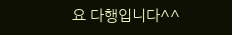요 다행입니다^^